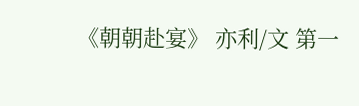《朝朝赴宴》 亦利/文 第一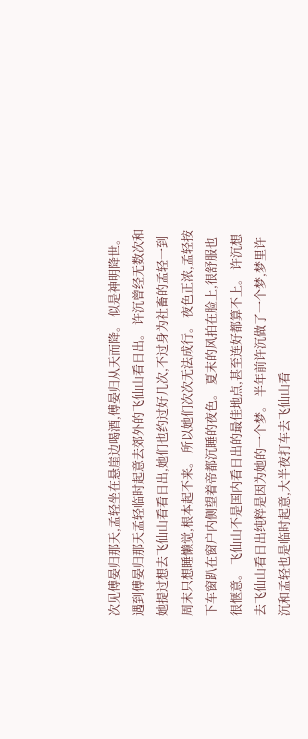次见傅晏归那天,孟轻坐在悬崖边喝酒,傅晏归从天而降。 似是神明降世。 遇到傅晏归那天孟轻临时起意去郊外的飞仙山看日出。 许沉曾经无数次和她提过想去飞仙山看看日出,她们也约过好几次,不过身为社畜的孟轻一到周末只想睡懒觉,根本起不来。 所以她们次次无法成行。 夜色正浓,孟轻按下车窗趴在窗户内侧望着帝都沉睡的夜色。 夏末的风拍在脸上,很舒服也很惬意。 飞仙山不是国内看日出的最佳地点,甚至连好都算不上。 许沉想去飞仙山看日出纯粹是因为她的一个梦。 半年前许沉做了一个梦,梦里许沉和孟轻也是临时起意,大半夜打车去飞仙山看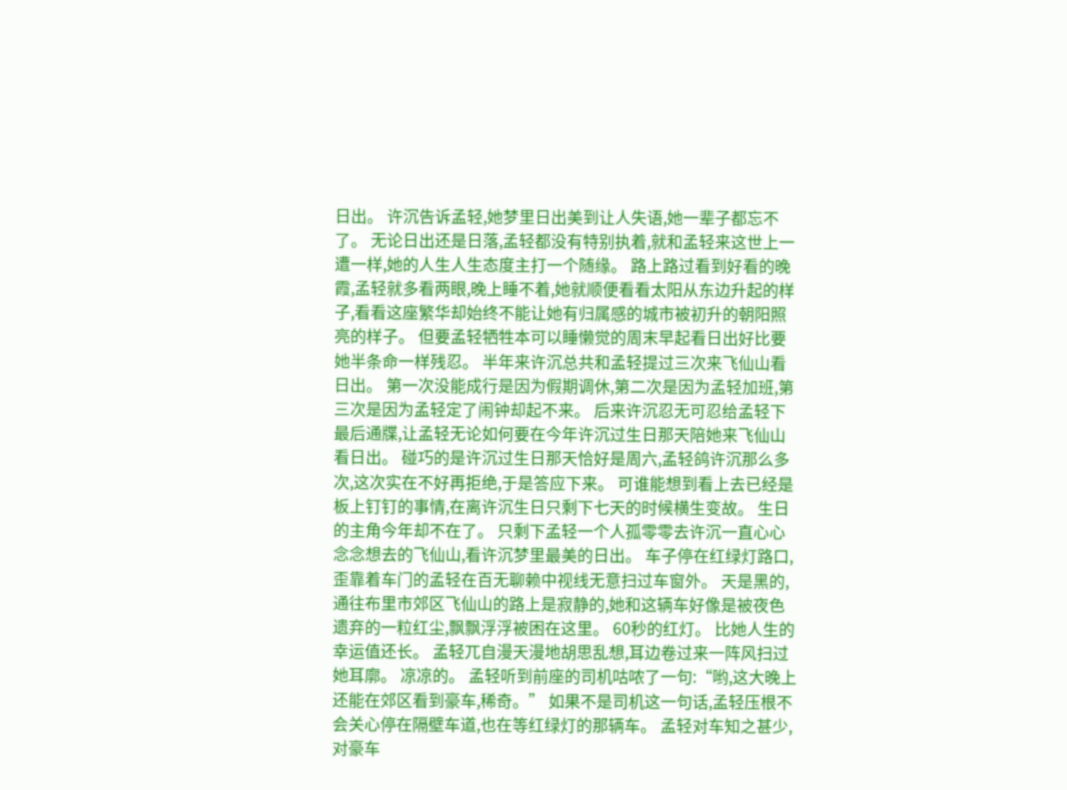日出。 许沉告诉孟轻,她梦里日出美到让人失语,她一辈子都忘不了。 无论日出还是日落,孟轻都没有特别执着,就和孟轻来这世上一遭一样,她的人生人生态度主打一个随缘。 路上路过看到好看的晚霞,孟轻就多看两眼,晚上睡不着,她就顺便看看太阳从东边升起的样子,看看这座繁华却始终不能让她有归属感的城市被初升的朝阳照亮的样子。 但要孟轻牺牲本可以睡懒觉的周末早起看日出好比要她半条命一样残忍。 半年来许沉总共和孟轻提过三次来飞仙山看日出。 第一次没能成行是因为假期调休,第二次是因为孟轻加班,第三次是因为孟轻定了闹钟却起不来。 后来许沉忍无可忍给孟轻下最后通牒,让孟轻无论如何要在今年许沉过生日那天陪她来飞仙山看日出。 碰巧的是许沉过生日那天恰好是周六,孟轻鸽许沉那么多次,这次实在不好再拒绝,于是答应下来。 可谁能想到看上去已经是板上钉钉的事情,在离许沉生日只剩下七天的时候横生变故。 生日的主角今年却不在了。 只剩下孟轻一个人孤零零去许沉一直心心念念想去的飞仙山,看许沉梦里最美的日出。 车子停在红绿灯路口,歪靠着车门的孟轻在百无聊赖中视线无意扫过车窗外。 天是黑的,通往布里市郊区飞仙山的路上是寂静的,她和这辆车好像是被夜色遗弃的一粒红尘,飘飘浮浮被困在这里。 60秒的红灯。 比她人生的幸运值还长。 孟轻兀自漫天漫地胡思乱想,耳边卷过来一阵风扫过她耳廓。 凉凉的。 孟轻听到前座的司机咕哝了一句:“哟,这大晚上还能在郊区看到豪车,稀奇。” 如果不是司机这一句话,孟轻压根不会关心停在隔壁车道,也在等红绿灯的那辆车。 孟轻对车知之甚少,对豪车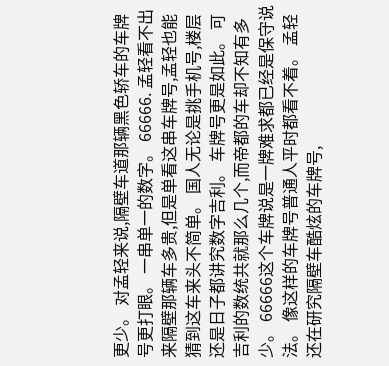更少。 对孟轻来说,隔壁车道那辆黑色轿车的车牌号更打眼。 一串单一的数字。 66666. 孟轻看不出来隔壁那辆车多贵,但是单看这串车牌号,孟轻也能猜到这车来头不简单。 国人无论是挑手机号,楼层还是日子都讲究数字吉利。 车牌号更是如此。 可吉利的数统共就那么几个,而帝都的车却不知有多少。 66666这个车牌说是一牌难求都已经是保守说法。 像这样的车牌号普通人平时都看不着。 孟轻还在研究隔壁车酷炫的车牌号,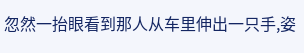忽然一抬眼看到那人从车里伸出一只手,姿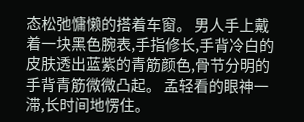态松弛慵懒的搭着车窗。 男人手上戴着一块黑色腕表,手指修长,手背冷白的皮肤透出蓝紫的青筋颜色,骨节分明的手背青筋微微凸起。 孟轻看的眼神一滞,长时间地愣住。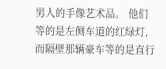男人的手像艺术品。 他们等的是左侧车道的红绿灯,而隔壁那辆豪车等的是直行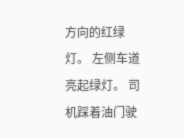方向的红绿灯。 左侧车道亮起绿灯。 司机踩着油门驶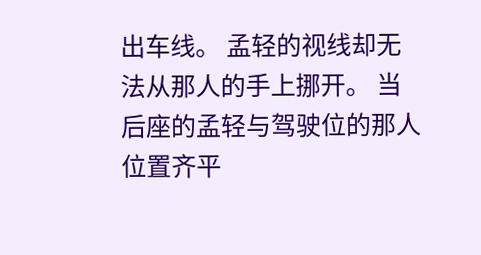出车线。 孟轻的视线却无法从那人的手上挪开。 当后座的孟轻与驾驶位的那人位置齐平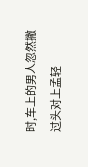时,车上的男人忽然撇过头对上孟轻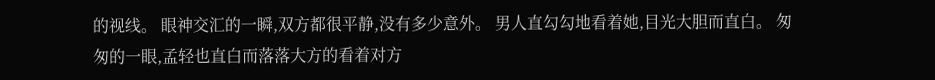的视线。 眼神交汇的一瞬,双方都很平静,没有多少意外。 男人直勾勾地看着她,目光大胆而直白。 匆匆的一眼,孟轻也直白而落落大方的看着对方